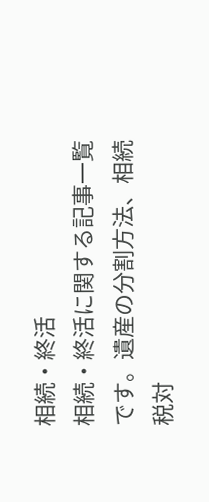相続・終活
相続・終活に関する記事一覧です。遺産の分割方法、相続税対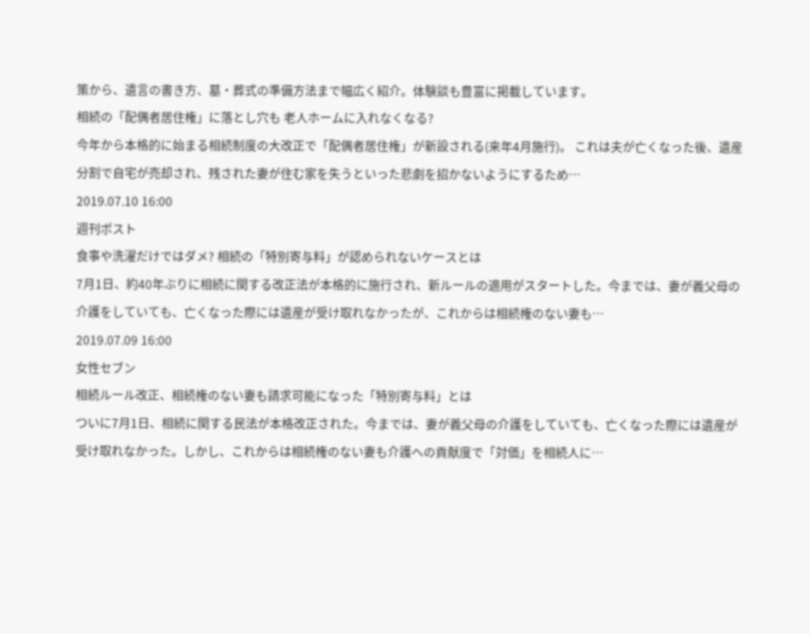策から、遺言の書き方、墓・葬式の準備方法まで幅広く紹介。体験談も豊富に掲載しています。
相続の「配偶者居住権」に落とし穴も 老人ホームに入れなくなる?
今年から本格的に始まる相続制度の大改正で「配偶者居住権」が新設される(来年4月施行)。 これは夫が亡くなった後、遺産分割で自宅が売却され、残された妻が住む家を失うといった悲劇を招かないようにするため…
2019.07.10 16:00
週刊ポスト
食事や洗濯だけではダメ? 相続の「特別寄与料」が認められないケースとは
7月1日、約40年ぶりに相続に関する改正法が本格的に施行され、新ルールの適用がスタートした。今までは、妻が義父母の介護をしていても、亡くなった際には遺産が受け取れなかったが、これからは相続権のない妻も…
2019.07.09 16:00
女性セブン
相続ルール改正、相続権のない妻も請求可能になった「特別寄与料」とは
ついに7月1日、相続に関する民法が本格改正された。今までは、妻が義父母の介護をしていても、亡くなった際には遺産が受け取れなかった。しかし、これからは相続権のない妻も介護への貢献度で「対価」を相続人に…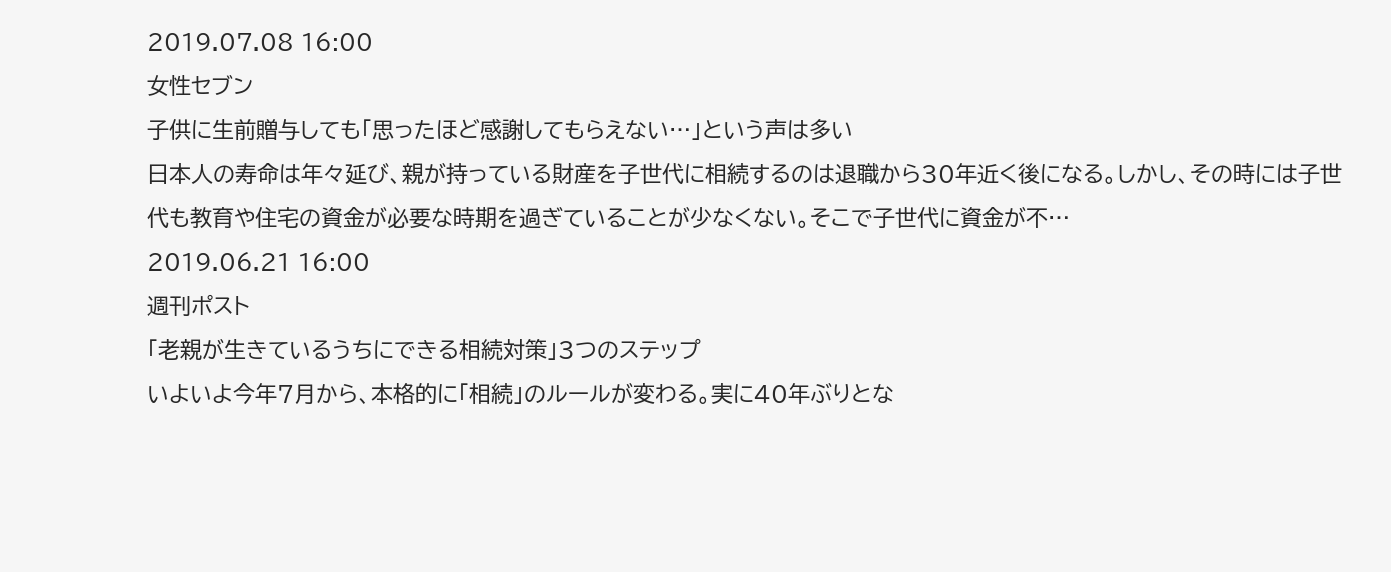2019.07.08 16:00
女性セブン
子供に生前贈与しても「思ったほど感謝してもらえない…」という声は多い
日本人の寿命は年々延び、親が持っている財産を子世代に相続するのは退職から30年近く後になる。しかし、その時には子世代も教育や住宅の資金が必要な時期を過ぎていることが少なくない。そこで子世代に資金が不…
2019.06.21 16:00
週刊ポスト
「老親が生きているうちにできる相続対策」3つのステップ
いよいよ今年7月から、本格的に「相続」のルールが変わる。実に40年ぶりとな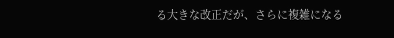る大きな改正だが、さらに複雑になる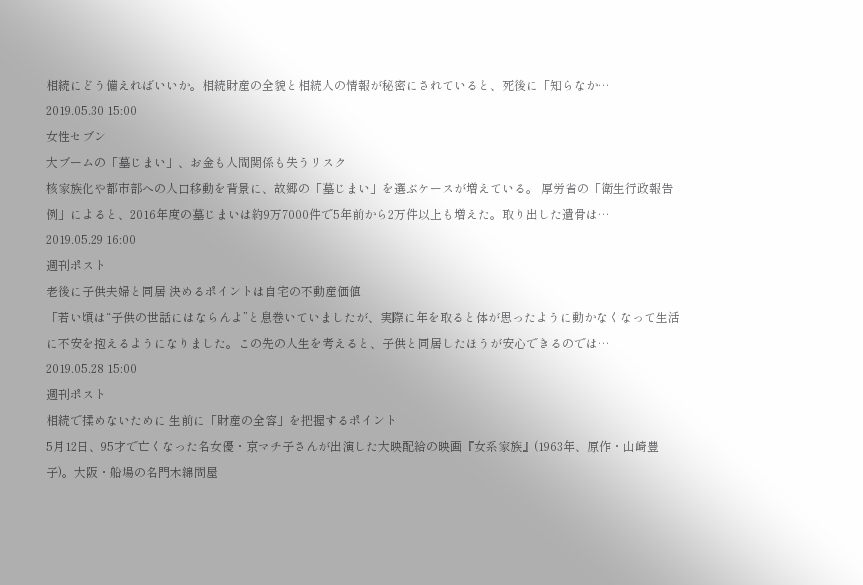相続にどう備えればいいか。相続財産の全貌と相続人の情報が秘密にされていると、死後に「知らなか…
2019.05.30 15:00
女性セブン
大ブームの「墓じまい」、お金も人間関係も失うリスク
核家族化や都市部への人口移動を背景に、故郷の「墓じまい」を選ぶケースが増えている。 厚労省の「衛生行政報告例」によると、2016年度の墓じまいは約9万7000件で5年前から2万件以上も増えた。取り出した遺骨は…
2019.05.29 16:00
週刊ポスト
老後に子供夫婦と同居 決めるポイントは自宅の不動産価値
「若い頃は“子供の世話にはならんよ”と息巻いていましたが、実際に年を取ると体が思ったように動かなくなって生活に不安を抱えるようになりました。この先の人生を考えると、子供と同居したほうが安心できるのでは…
2019.05.28 15:00
週刊ポスト
相続で揉めないために 生前に「財産の全容」を把握するポイント
5月12日、95才で亡くなった名女優・京マチ子さんが出演した大映配給の映画『女系家族』(1963年、原作・山崎豊子)。大阪・船場の名門木綿問屋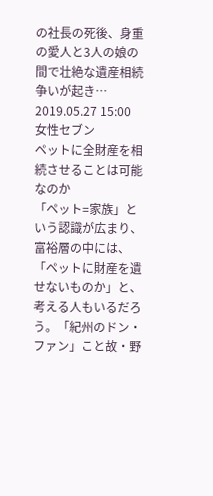の社長の死後、身重の愛人と3人の娘の間で壮絶な遺産相続争いが起き…
2019.05.27 15:00
女性セブン
ペットに全財産を相続させることは可能なのか
「ペット=家族」という認識が広まり、富裕層の中には、「ペットに財産を遺せないものか」と、考える人もいるだろう。「紀州のドン・ファン」こと故・野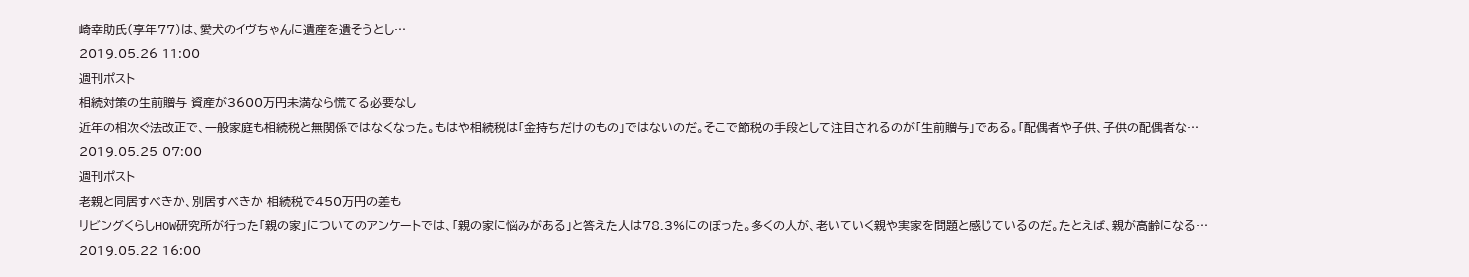崎幸助氏(享年77)は、愛犬のイヴちゃんに遺産を遺そうとし…
2019.05.26 11:00
週刊ポスト
相続対策の生前贈与 資産が3600万円未満なら慌てる必要なし
近年の相次ぐ法改正で、一般家庭も相続税と無関係ではなくなった。もはや相続税は「金持ちだけのもの」ではないのだ。そこで節税の手段として注目されるのが「生前贈与」である。「配偶者や子供、子供の配偶者な…
2019.05.25 07:00
週刊ポスト
老親と同居すべきか、別居すべきか 相続税で450万円の差も
リビングくらしHOW研究所が行った「親の家」についてのアンケートでは、「親の家に悩みがある」と答えた人は78.3%にのぼった。多くの人が、老いていく親や実家を問題と感じているのだ。たとえば、親が高齢になる…
2019.05.22 16:00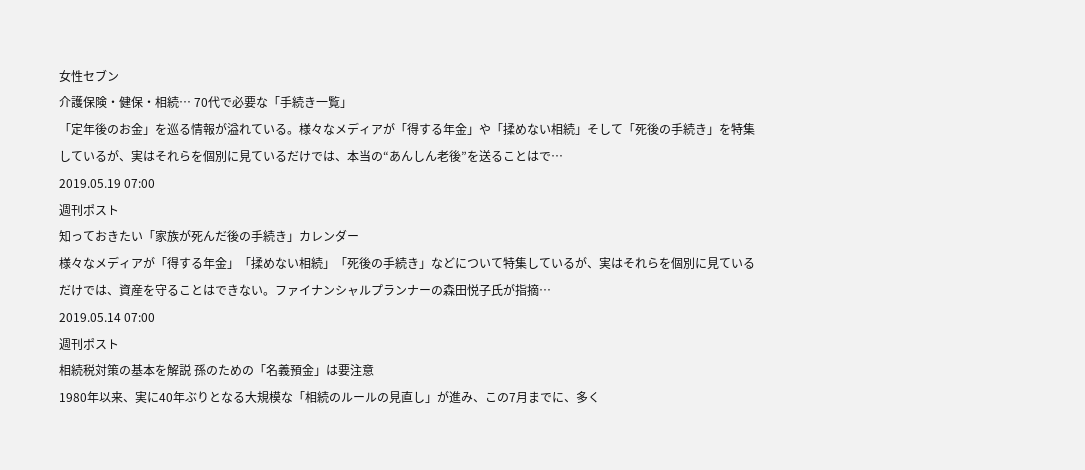女性セブン
介護保険・健保・相続… 70代で必要な「手続き一覧」
「定年後のお金」を巡る情報が溢れている。様々なメディアが「得する年金」や「揉めない相続」そして「死後の手続き」を特集しているが、実はそれらを個別に見ているだけでは、本当の“あんしん老後”を送ることはで…
2019.05.19 07:00
週刊ポスト
知っておきたい「家族が死んだ後の手続き」カレンダー
様々なメディアが「得する年金」「揉めない相続」「死後の手続き」などについて特集しているが、実はそれらを個別に見ているだけでは、資産を守ることはできない。ファイナンシャルプランナーの森田悦子氏が指摘…
2019.05.14 07:00
週刊ポスト
相続税対策の基本を解説 孫のための「名義預金」は要注意
1980年以来、実に40年ぶりとなる大規模な「相続のルールの見直し」が進み、この7月までに、多く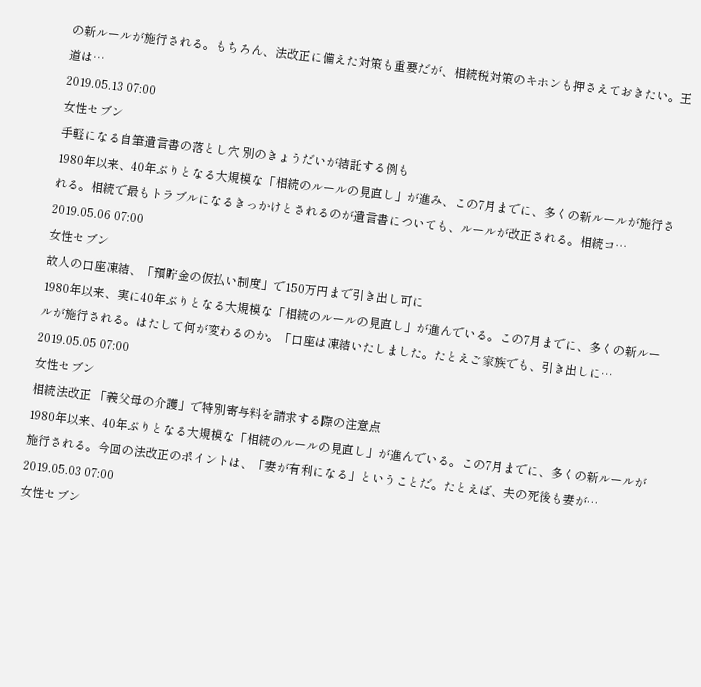の新ルールが施行される。もちろん、法改正に備えた対策も重要だが、相続税対策のキホンも押さえておきたい。王道は…
2019.05.13 07:00
女性セブン
手軽になる自筆遺言書の落とし穴 別のきょうだいが結託する例も
1980年以来、40年ぶりとなる大規模な「相続のルールの見直し」が進み、この7月までに、多くの新ルールが施行される。相続で最もトラブルになるきっかけとされるのが遺言書についても、ルールが改正される。相続コ…
2019.05.06 07:00
女性セブン
故人の口座凍結、「預貯金の仮払い制度」で150万円まで引き出し可に
1980年以来、実に40年ぶりとなる大規模な「相続のルールの見直し」が進んでいる。この7月までに、多くの新ルールが施行される。はたして何が変わるのか。「口座は凍結いたしました。たとえご家族でも、引き出しに…
2019.05.05 07:00
女性セブン
相続法改正 「義父母の介護」で特別寄与料を請求する際の注意点
1980年以来、40年ぶりとなる大規模な「相続のルールの見直し」が進んでいる。この7月までに、多くの新ルールが施行される。今回の法改正のポイントは、「妻が有利になる」ということだ。たとえば、夫の死後も妻が…
2019.05.03 07:00
女性セブン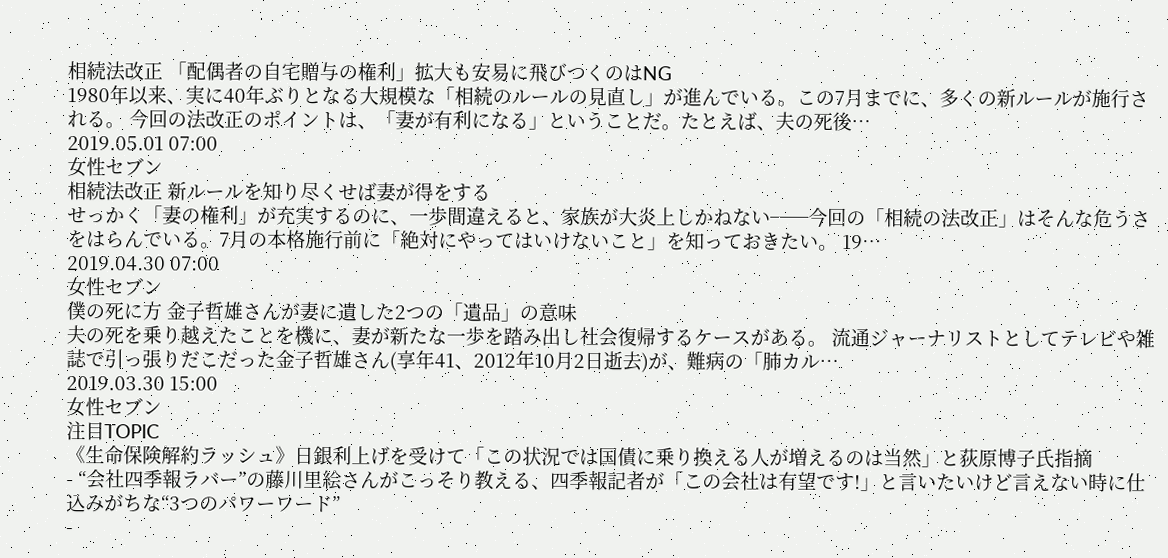相続法改正 「配偶者の自宅贈与の権利」拡大も安易に飛びつくのはNG
1980年以来、実に40年ぶりとなる大規模な「相続のルールの見直し」が進んでいる。この7月までに、多くの新ルールが施行される。 今回の法改正のポイントは、「妻が有利になる」ということだ。たとえば、夫の死後…
2019.05.01 07:00
女性セブン
相続法改正 新ルールを知り尽くせば妻が得をする
せっかく「妻の権利」が充実するのに、一歩間違えると、家族が大炎上しかねない──今回の「相続の法改正」はそんな危うさをはらんでいる。7月の本格施行前に「絶対にやってはいけないこと」を知っておきたい。 19…
2019.04.30 07:00
女性セブン
僕の死に方 金子哲雄さんが妻に遺した2つの「遺品」の意味
夫の死を乗り越えたことを機に、妻が新たな一歩を踏み出し社会復帰するケースがある。 流通ジャーナリストとしてテレビや雑誌で引っ張りだこだった金子哲雄さん(享年41、2012年10月2日逝去)が、難病の「肺カル…
2019.03.30 15:00
女性セブン
注目TOPIC
《生命保険解約ラッシュ》日銀利上げを受けて「この状況では国債に乗り換える人が増えるのは当然」と荻原博子氏指摘
- “会社四季報ラバー”の藤川里絵さんがこっそり教える、四季報記者が「この会社は有望です!」と言いたいけど言えない時に仕込みがちな“3つのパワーワード”
-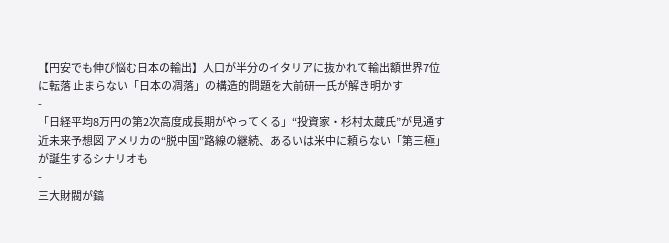【円安でも伸び悩む日本の輸出】人口が半分のイタリアに抜かれて輸出額世界7位に転落 止まらない「日本の凋落」の構造的問題を大前研一氏が解き明かす
-
「日経平均8万円の第2次高度成長期がやってくる」“投資家・杉村太蔵氏”が見通す近未来予想図 アメリカの“脱中国”路線の継続、あるいは米中に頼らない「第三極」が誕生するシナリオも
-
三大財閥が鎬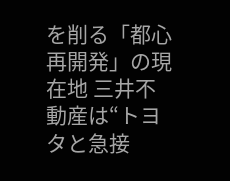を削る「都心再開発」の現在地 三井不動産は“トヨタと急接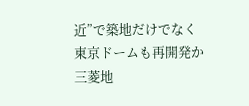近”で築地だけでなく東京ドームも再開発か 三菱地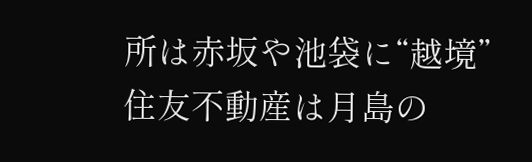所は赤坂や池袋に“越境” 住友不動産は月島の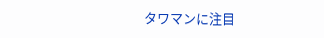タワマンに注目